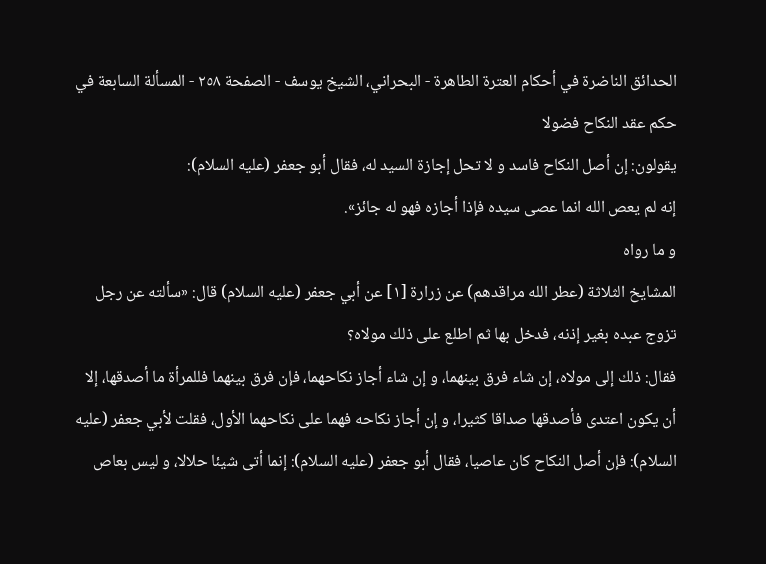الحدائق الناضرة في أحكام العترة الطاهرة - البحراني، الشيخ يوسف - الصفحة ٢٥٨ - المسألة السابعة في حكم عقد النكاح فضولا
يقولون: إن أصل النكاح فاسد و لا تحل إجازة السيد له، فقال أبو جعفر (عليه السلام):
إنه لم يعص الله انما عصى سيده فإذا أجازه فهو له جائز».
و ما رواه
المشايخ الثلاثة (عطر الله مراقدهم) عن زرارة [١] عن أبي جعفر (عليه السلام) قال: «سألته عن رجل تزوج عبده بغير إذنه، فدخل بها ثم اطلع على ذلك مولاه؟
فقال: ذلك إلى مولاه، إن شاء فرق بينهما، و إن شاء أجاز نكاحهما، فإن فرق بينهما فللمرأة ما أصدقها، إلا أن يكون اعتدى فأصدقها صداقا كثيرا، و إن أجاز نكاحه فهما على نكاحهما الأول، فقلت لأبي جعفر (عليه السلام): فإن أصل النكاح كان عاصيا، فقال أبو جعفر (عليه السلام): إنما أتى شيئا حلالا، و ليس بعاص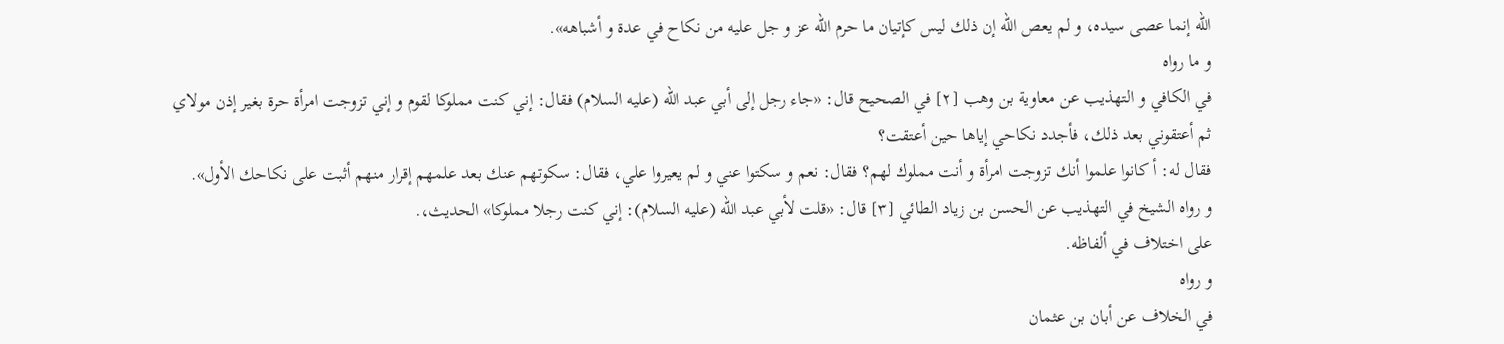الله إنما عصى سيده، و لم يعص الله إن ذلك ليس كإتيان ما حرم الله عز و جل عليه من نكاح في عدة و أشباهه».
و ما رواه
في الكافي و التهذيب عن معاوية بن وهب [٢] في الصحيح قال: «جاء رجل إلى أبي عبد الله (عليه السلام) فقال: إني كنت مملوكا لقوم و إني تزوجت امرأة حرة بغير إذن مولاي ثم أعتقوني بعد ذلك، فأجدد نكاحي إياها حين أعتقت؟
فقال له: أ كانوا علموا أنك تزوجت امرأة و أنت مملوك لهم؟ فقال: نعم و سكتوا عني و لم يعيروا علي، فقال: سكوتهم عنك بعد علمهم إقرار منهم أثبت على نكاحك الأول».
و رواه الشيخ في التهذيب عن الحسن بن زياد الطائي [٣] قال: «قلت لأبي عبد الله (عليه السلام): إني كنت رجلا مملوكا» الحديث،.
على اختلاف في ألفاظه.
و رواه
في الخلاف عن أبان بن عثمان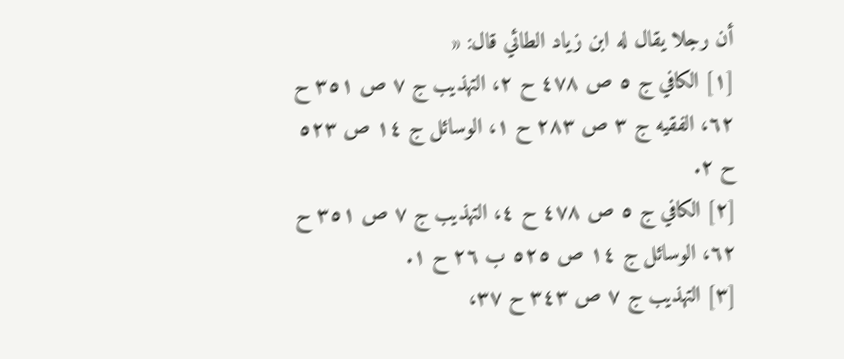أن رجلا يقال له ابن زياد الطائي قال: «
[١] الكافي ج ٥ ص ٤٧٨ ح ٢، التهذيب ج ٧ ص ٣٥١ ح ٦٢، الفقيه ج ٣ ص ٢٨٣ ح ١، الوسائل ج ١٤ ص ٥٢٣ ح ٢.
[٢] الكافي ج ٥ ص ٤٧٨ ح ٤، التهذيب ج ٧ ص ٣٥١ ح ٦٢، الوسائل ج ١٤ ص ٥٢٥ ب ٢٦ ح ١.
[٣] التهذيب ج ٧ ص ٣٤٣ ح ٣٧،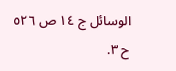الوسائل ج ١٤ ص ٥٢٦ ح ٣.